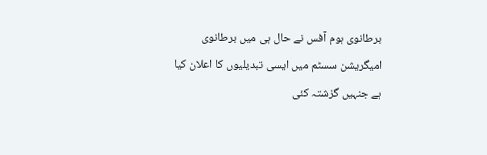برطانوی ہوم آفس نے حال ہی میں برطانوی امیگریشن سسٹم میں ایسی تبدیلیوں کا اعلان کیا ہے جنہیں گزشتہ کئی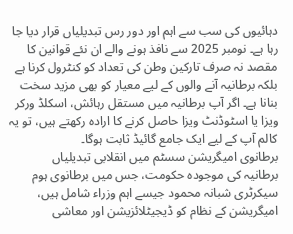دہائیوں کی سب سے اہم اور دور رس تبدیلیاں قرار دیا جا رہا ہے۔ نومبر 2025 سے نافذ ہونے والے ان نئے قوانین کا مقصد نہ صرف تارکین وطن کی تعداد کو کنٹرول کرنا ہے بلکہ برطانیہ آنے والوں کے لیے معیار کو بھی مزید سخت بنانا ہے۔ اگر آپ برطانیہ میں مستقل رہائش، اسکلڈ ورکر ویزا یا اسٹوڈنٹ ویزا حاصل کرنے کا ارادہ رکھتے ہیں، تو یہ کالم آپ کے لیے ایک جامع گائیڈ ثابت ہوگا۔
برطانوی امیگریشن سسٹم میں انقلابی تبدیلیاں
برطانیہ کی موجودہ حکومت، جس میں برطانوی ہوم سیکرٹری شبانہ محمود جیسے اہم وزراء شامل ہیں، امیگریشن کے نظام کو ڈیجیٹلائزیشن اور معاشی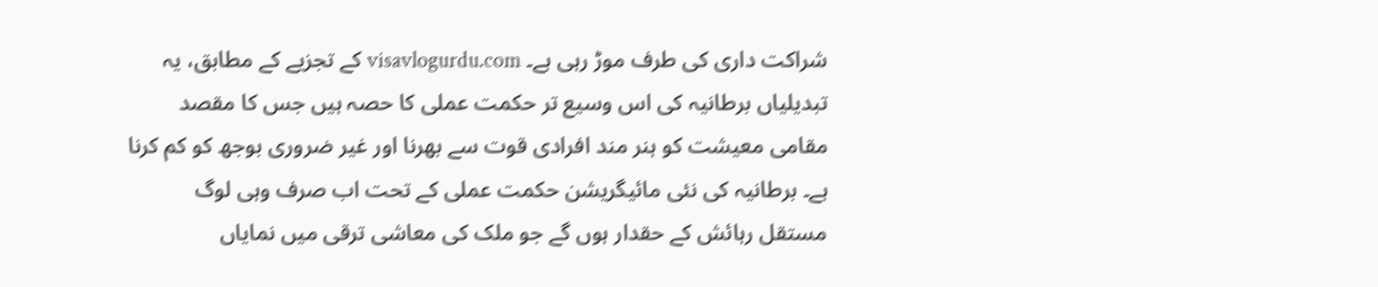شراکت داری کی طرف موڑ رہی ہے۔ visavlogurdu.com کے تجزیے کے مطابق، یہ تبدیلیاں برطانیہ کی اس وسیع تر حکمت عملی کا حصہ ہیں جس کا مقصد مقامی معیشت کو ہنر مند افرادی قوت سے بھرنا اور غیر ضروری بوجھ کو کم کرنا ہے۔ برطانیہ کی نئی مائیگریشن حکمت عملی کے تحت اب صرف وہی لوگ مستقل رہائش کے حقدار ہوں گے جو ملک کی معاشی ترقی میں نمایاں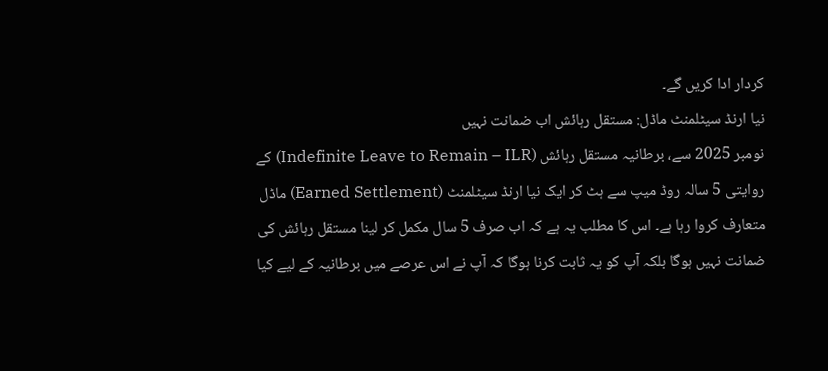کردار ادا کریں گے۔
نیا ارنڈ سیٹلمنٹ ماڈل: مستقل رہائش اب ضمانت نہیں
نومبر 2025 سے، برطانیہ مستقل رہائش (Indefinite Leave to Remain – ILR) کے روایتی 5 سالہ روڈ میپ سے ہٹ کر ایک نیا ارنڈ سیٹلمنٹ (Earned Settlement) ماڈل متعارف کروا رہا ہے۔ اس کا مطلب یہ ہے کہ اب صرف 5 سال مکمل کر لینا مستقل رہائش کی ضمانت نہیں ہوگا بلکہ آپ کو یہ ثابت کرنا ہوگا کہ آپ نے اس عرصے میں برطانیہ کے لیے کیا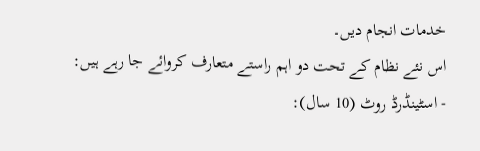خدمات انجام دیں۔
اس نئے نظام کے تحت دو اہم راستے متعارف کروائے جا رہے ہیں:
- اسٹینڈرڈ روٹ (10 سال):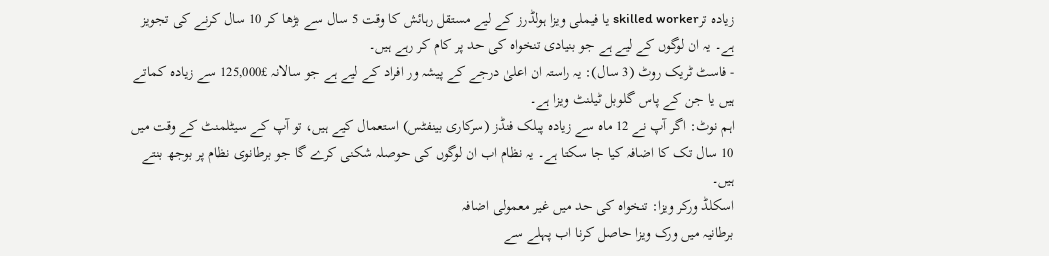زیادہ ترskilled worker یا فیملی ویزا ہولڈرز کے لیے مستقل رہائش کا وقت 5 سال سے بڑھا کر 10 سال کرنے کی تجویز ہے۔ یہ ان لوگوں کے لیے ہے جو بنیادی تنخواہ کی حد پر کام کر رہے ہیں۔
- فاسٹ ٹریک روٹ (3 سال): یہ راستہ ان اعلیٰ درجے کے پیشہ ور افراد کے لیے ہے جو سالانہ £125,000 سے زیادہ کماتے ہیں یا جن کے پاس گلوبل ٹیلنٹ ویزا ہے۔
اہم نوٹ: اگر آپ نے 12 ماہ سے زیادہ پبلک فنڈز (سرکاری بینفٹس) استعمال کیے ہیں، تو آپ کے سیٹلمنٹ کے وقت میں 10 سال تک کا اضافہ کیا جا سکتا ہے۔ یہ نظام اب ان لوگوں کی حوصلہ شکنی کرے گا جو برطانوی نظام پر بوجھ بنتے ہیں۔
اسکلڈ ورکر ویزا: تنخواہ کی حد میں غیر معمولی اضافہ
برطانیہ میں ورک ویزا حاصل کرنا اب پہلے سے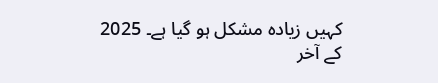کہیں زیادہ مشکل ہو گیا ہے۔ 2025 کے آخر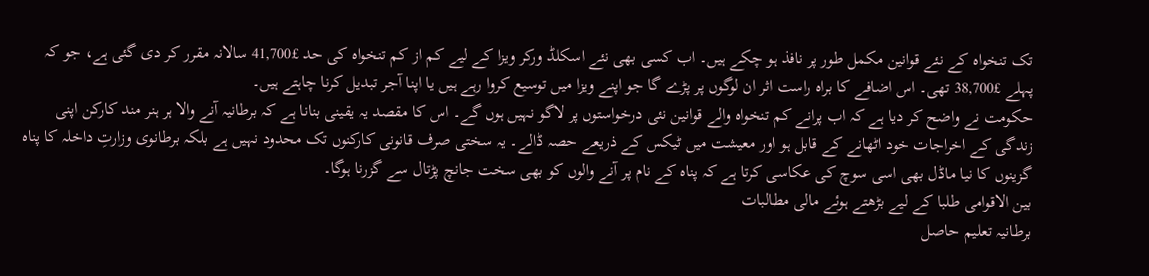تک تنخواہ کے نئے قوانین مکمل طور پر نافذ ہو چکے ہیں۔ اب کسی بھی نئے اسکلڈ ورکر ویزا کے لیے کم از کم تنخواہ کی حد £41,700 سالانہ مقرر کر دی گئی ہے، جو کہ پہلے £38,700 تھی۔ اس اضافے کا براہ راست اثر ان لوگوں پر پڑے گا جو اپنے ویزا میں توسیع کروا رہے ہیں یا اپنا آجر تبدیل کرنا چاہتے ہیں۔
حکومت نے واضح کر دیا ہے کہ اب پرانے کم تنخواہ والے قوانین نئی درخواستوں پر لاگو نہیں ہوں گے۔ اس کا مقصد یہ یقینی بنانا ہے کہ برطانیہ آنے والا ہر ہنر مند کارکن اپنی زندگی کے اخراجات خود اٹھانے کے قابل ہو اور معیشت میں ٹیکس کے ذریعے حصہ ڈالے۔ یہ سختی صرف قانونی کارکنوں تک محدود نہیں ہے بلکہ برطانوی وزارتِ داخلہ کا پناہ گزینوں کا نیا ماڈل بھی اسی سوچ کی عکاسی کرتا ہے کہ پناہ کے نام پر آنے والوں کو بھی سخت جانچ پڑتال سے گزرنا ہوگا۔
بین الاقوامی طلبا کے لیے بڑھتے ہوئے مالی مطالبات
برطانیہ تعلیم حاصل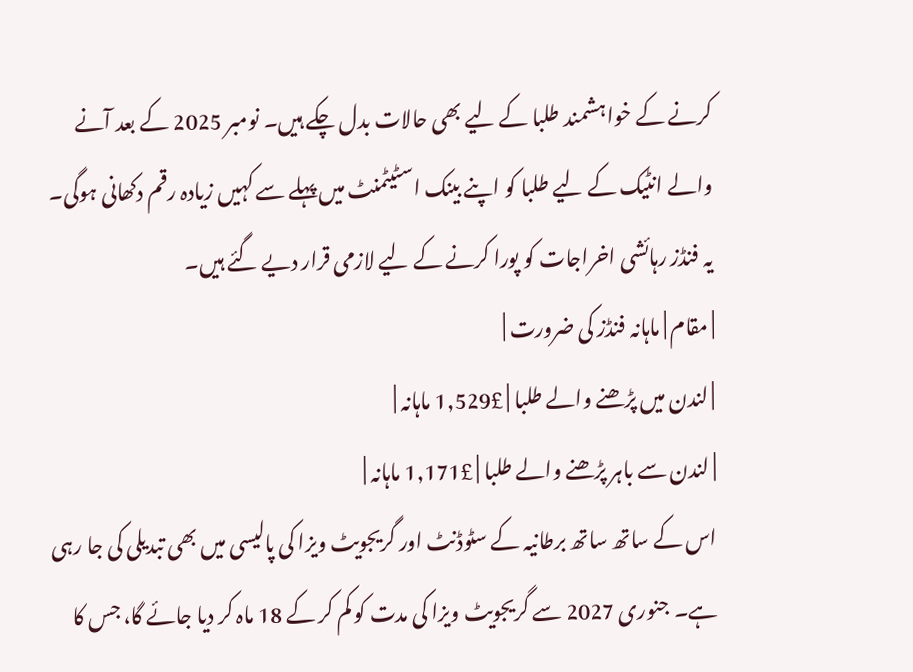کرنے کے خواہشمند طلبا کے لیے بھی حالات بدل چکے ہیں۔ نومبر 2025 کے بعد آنے والے انٹیک کے لیے طلبا کو اپنے بینک اسٹیٹمنٹ میں پہلے سے کہیں زیادہ رقم دکھانی ہوگی۔ یہ فنڈز رہائشی اخراجات کو پورا کرنے کے لیے لازمی قرار دیے گئے ہیں۔
| مقام | ماہانہ فنڈز کی ضرورت |
| لندن میں پڑھنے والے طلبا | £1,529 ماہانہ |
| لندن سے باہر پڑھنے والے طلبا | £1,171 ماہانہ |
اس کے ساتھ ساتھ برطانیہ کے سٹوڈنٹ اور گریجویٹ ویزا کی پالیسی میں بھی تبدیلی کی جا رہی ہے۔ جنوری 2027 سے گریجویٹ ویزا کی مدت کو کم کر کے 18 ماہ کر دیا جائے گا، جس کا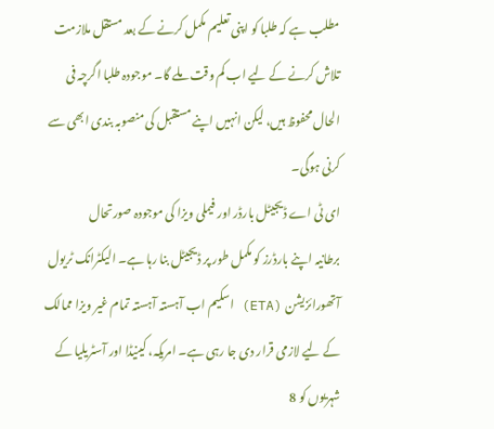مطلب ہے کہ طلبا کو اپنی تعلیم مکمل کرنے کے بعد مستقل ملازمت تلاش کرنے کے لیے اب کم وقت ملے گا۔ موجودہ طلبا اگرچہ فی الحال محفوظ ہیں، لیکن انہیں اپنے مستقبل کی منصوبہ بندی ابھی سے کرنی ہوگی۔
ای ٹی اے ڈیجیٹل بارڈر اور فیملی ویزا کی موجودہ صورتحال
برطانیہ اپنے بارڈرز کو مکمل طور پر ڈیجیٹل بنا رہا ہے۔ الیکٹرانک ٹریول آتھورائزیشن (ETA) اسکیم اب آہستہ آہستہ تمام غیر ویزا ممالک کے لیے لازمی قرار دی جا رہی ہے۔ امریکہ، کینیڈا اور آسٹریلیا کے شہریوں کو 8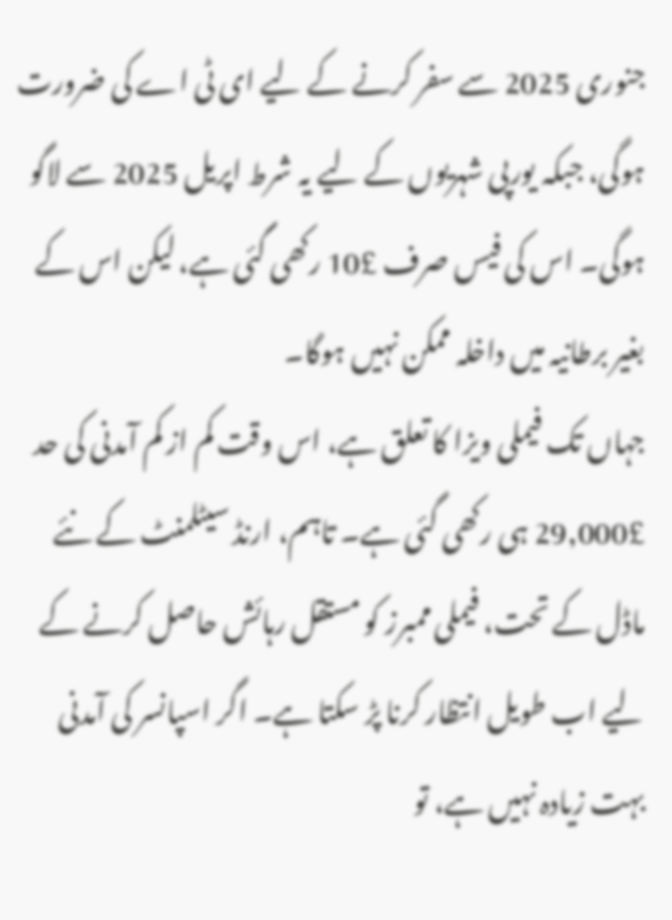جنوری 2025 سے سفر کرنے کے لیے ای ٹی اے کی ضرورت ہوگی، جبکہ یورپی شہریوں کے لیے یہ شرط اپریل 2025 سے لاگو ہوگی۔ اس کی فیس صرف £10 رکھی گئی ہے، لیکن اس کے بغیر برطانیہ میں داخلہ ممکن نہیں ہوگا۔
جہاں تک فیملی ویزا کا تعلق ہے، اس وقت کم از کم آمدنی کی حد £29,000 ہی رکھی گئی ہے۔ تاہم، ارنڈ سیٹلمنٹ کے نئے ماڈل کے تحت، فیملی ممبرز کو مستقل رہائش حاصل کرنے کے لیے اب طویل انتظار کرنا پڑ سکتا ہے۔ اگر اسپانسر کی آمدنی بہت زیادہ نہیں ہے، تو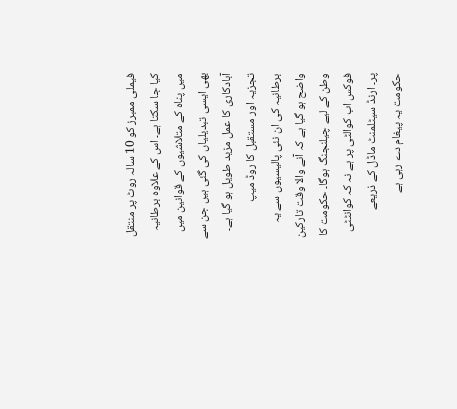فیملی ممبرز کو 10 سالہ روٹ پر منتقل کیا جا سکتا ہے۔ اس کے علاوہ برطانیہ میں پناہ کے متلاشیوں کے قوانین میں بھی ایسی تبدیلیاں کی گئی ہیں جن سے آبادکاری کا عمل مزید طویل ہو گیا ہے۔
تجزیہ اور مستقبل کا روڈ میپ
برطانیہ کی ان نئی پالیسیوں سے یہ واضح ہو گیا ہے کہ آنے والا وقت تارکین وطن کے لیے چیلنجنگ ہوگا۔ حکومت کا فوکس اب کوالٹی پر ہے نہ کہ کوانٹٹی پر۔ ارنڈ سیٹلمنٹ ماڈل کے ذریعے حکومت یہ پیغام دے رہی ہے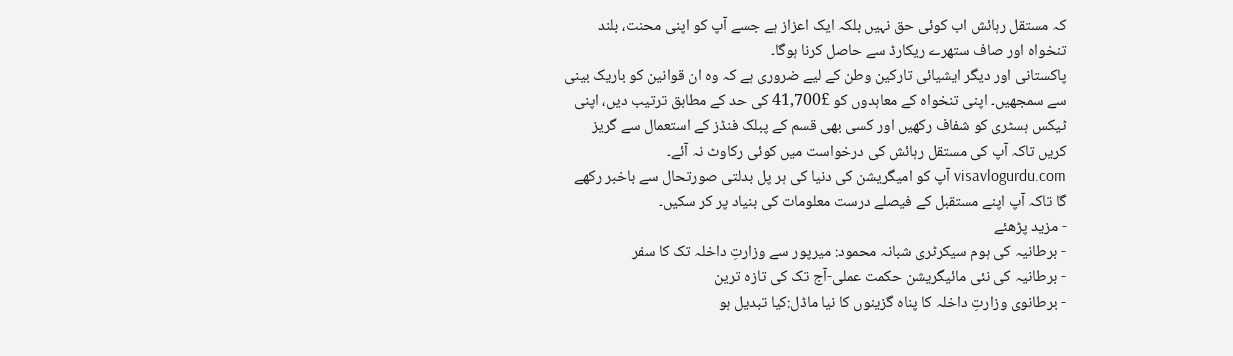کہ مستقل رہائش اب کوئی حق نہیں بلکہ ایک اعزاز ہے جسے آپ کو اپنی محنت، بلند تنخواہ اور صاف ستھرے ریکارڈ سے حاصل کرنا ہوگا۔
پاکستانی اور دیگر ایشیائی تارکین وطن کے لیے ضروری ہے کہ وہ ان قوانین کو باریک بینی سے سمجھیں۔ اپنی تنخواہ کے معاہدوں کو £41,700 کی حد کے مطابق ترتیب دیں، اپنی ٹیکس ہسٹری کو شفاف رکھیں اور کسی بھی قسم کے پبلک فنڈز کے استعمال سے گریز کریں تاکہ آپ کی مستقل رہائش کی درخواست میں کوئی رکاوٹ نہ آئے۔ visavlogurdu.com آپ کو امیگریشن کی دنیا کی ہر پل بدلتی صورتحال سے باخبر رکھے گا تاکہ آپ اپنے مستقبل کے فیصلے درست معلومات کی بنیاد پر کر سکیں۔
- مزید پڑھئے
- برطانیہ کی ہوم سیکرٹری شبانہ محمود: میرپور سے وزارتِ داخلہ تک کا سفر
- برطانیہ کی نئی مائیگریشن حکمت عملی-آج تک کی تازہ ترین
- برطانوی وزارتِ داخلہ کا پناہ گزینوں کا نیا ماڈل:کیا تبدیل ہو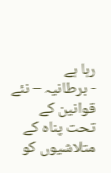رہا ہے
- برطانیہ – نئے قوانین کے تحت پناہ کے متلاشیوں کو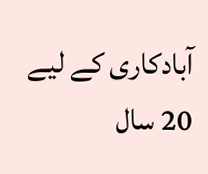آبادکاری کے لیے 20 سال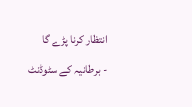انتظار کرنا پڑے گا
- برطانیہ کے سٹوڈنٹ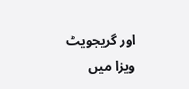اور گریجویٹ ویزا میں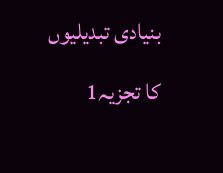بنیادی تبدیلیوں کا تجزیہ1